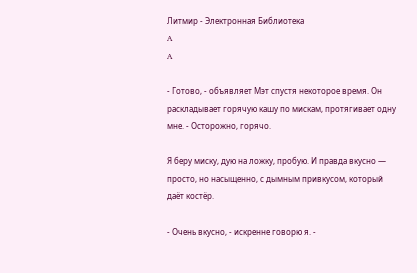Литмир - Электронная Библиотека
A
A

- Готово, - объявляет Мэт спустя некоторое время. Он раскладывает горячую кашу по мискам, протягивает одну мне. - Осторожно, горячо.

Я беру миску, дую на ложку, пробую. И правда вкусно — просто, но насыщенно, с дымным привкусом, который даёт костёр.

- Очень вкусно, - искренне говорю я. -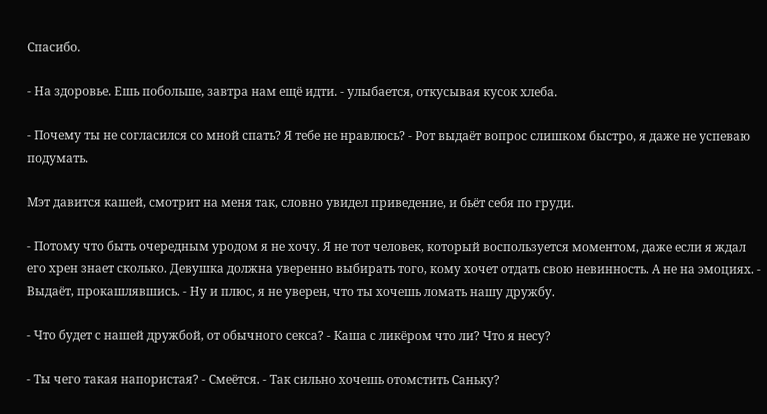Спасибо.

- На здоровье. Ешь побольше, завтра нам ещё идти. - улыбается, откусывая кусок хлеба.

- Почему ты не согласился со мной спать? Я тебе не нравлюсь? - Рот выдаёт вопрос слишком быстро, я даже не успеваю подумать.

Мэт давится кашей, смотрит на меня так, словно увидел приведение, и бьёт себя по груди.

- Потому что быть очередным уродом я не хочу. Я не тот человек, который воспользуется моментом, даже если я ждал его хрен знает сколько. Девушка должна уверенно выбирать того, кому хочет отдать свою невинность. А не на эмоциях. - Выдаёт, прокашлявшись. - Ну и плюс, я не уверен, что ты хочешь ломать нашу дружбу.

- Что будет с нашей дружбой, от обычного секса? - Каша с ликёром что ли? Что я несу?

- Ты чего такая напористая? - Смеётся. - Так сильно хочешь отомстить Саньку?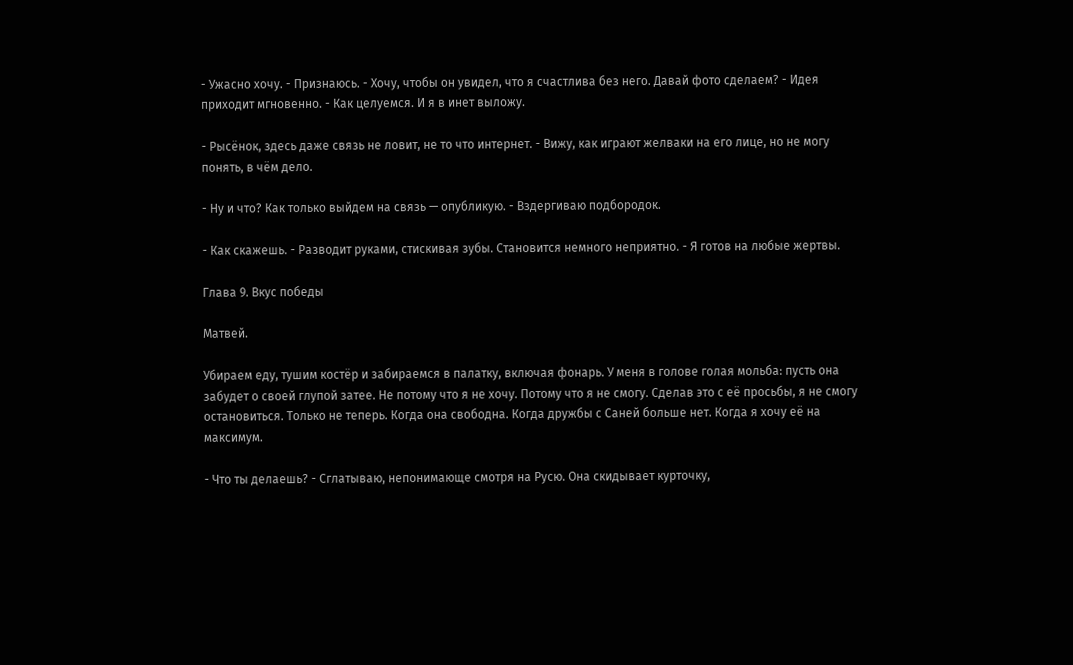- Ужасно хочу. - Признаюсь. - Хочу, чтобы он увидел, что я счастлива без него. Давай фото сделаем? - Идея приходит мгновенно. - Как целуемся. И я в инет выложу.

- Рысёнок, здесь даже связь не ловит, не то что интернет. - Вижу, как играют желваки на его лице, но не могу понять, в чём дело.

- Ну и что? Как только выйдем на связь — опубликую. - Вздергиваю подбородок.

- Как скажешь. - Разводит руками, стискивая зубы. Становится немного неприятно. - Я готов на любые жертвы.

Глава 9. Вкус победы

Матвей.

Убираем еду, тушим костёр и забираемся в палатку, включая фонарь. У меня в голове голая мольба: пусть она забудет о своей глупой затее. Не потому что я не хочу. Потому что я не смогу. Сделав это с её просьбы, я не смогу остановиться. Только не теперь. Когда она свободна. Когда дружбы с Саней больше нет. Когда я хочу её на максимум.

- Что ты делаешь? - Сглатываю, непонимающе смотря на Русю. Она скидывает курточку,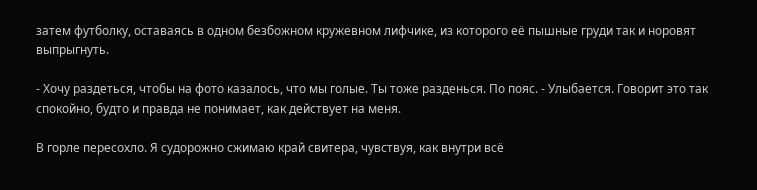затем футболку, оставаясь в одном безбожном кружевном лифчике, из которого её пышные груди так и норовят выпрыгнуть.

- Хочу раздеться, чтобы на фото казалось, что мы голые. Ты тоже разденься. По пояс. - Улыбается. Говорит это так спокойно, будто и правда не понимает, как действует на меня.

В горле пересохло. Я судорожно сжимаю край свитера, чувствуя, как внутри всё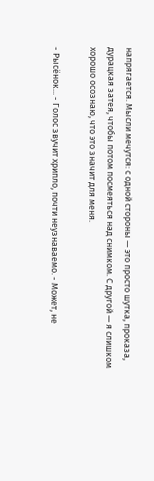напрягается. Мысли мечутся: с одной стороны — это просто шутка, проказа, дурацкая затея, чтобы потом посмеяться над снимком. С другой — я слишком хорошо осознаю, что это значит для меня.

- Рысёнок... - Голос звучит хрипло, почти неузнаваемо. - Может, не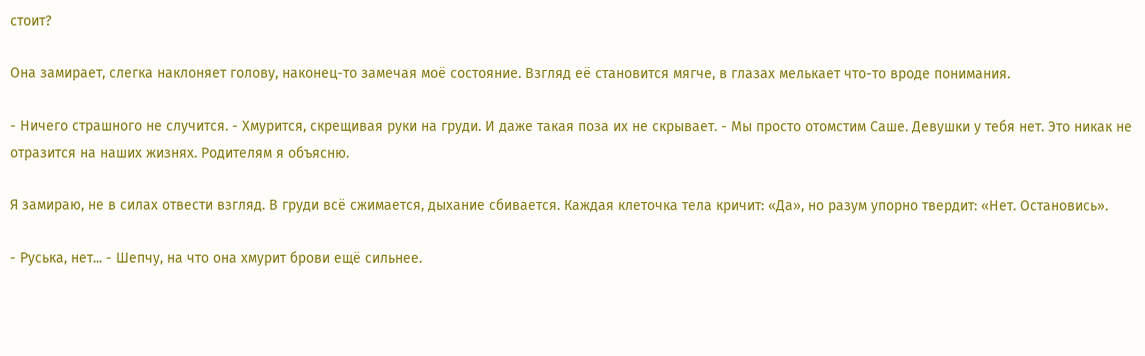стоит?

Она замирает, слегка наклоняет голову, наконец-то замечая моё состояние. Взгляд её становится мягче, в глазах мелькает что-то вроде понимания.

- Ничего страшного не случится. - Хмурится, скрещивая руки на груди. И даже такая поза их не скрывает. - Мы просто отомстим Саше. Девушки у тебя нет. Это никак не отразится на наших жизнях. Родителям я объясню.

Я замираю, не в силах отвести взгляд. В груди всё сжимается, дыхание сбивается. Каждая клеточка тела кричит: «Да», но разум упорно твердит: «Нет. Остановись».

- Руська, нет... - Шепчу, на что она хмурит брови ещё сильнее.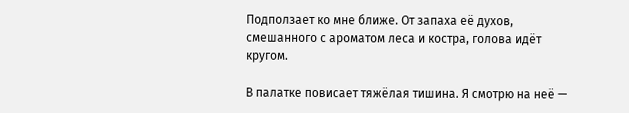Подползает ко мне ближе. От запаха её духов, смешанного с ароматом леса и костра, голова идёт кругом.

В палатке повисает тяжёлая тишина. Я смотрю на неё —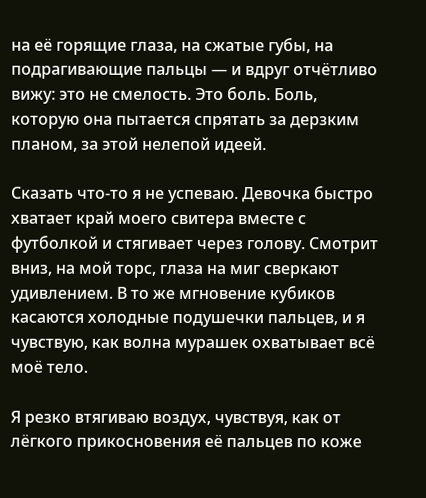на её горящие глаза, на сжатые губы, на подрагивающие пальцы — и вдруг отчётливо вижу: это не смелость. Это боль. Боль, которую она пытается спрятать за дерзким планом, за этой нелепой идеей.

Сказать что-то я не успеваю. Девочка быстро хватает край моего свитера вместе с футболкой и стягивает через голову. Смотрит вниз, на мой торс, глаза на миг сверкают удивлением. В то же мгновение кубиков касаются холодные подушечки пальцев, и я чувствую, как волна мурашек охватывает всё моё тело.

Я резко втягиваю воздух, чувствуя, как от лёгкого прикосновения её пальцев по коже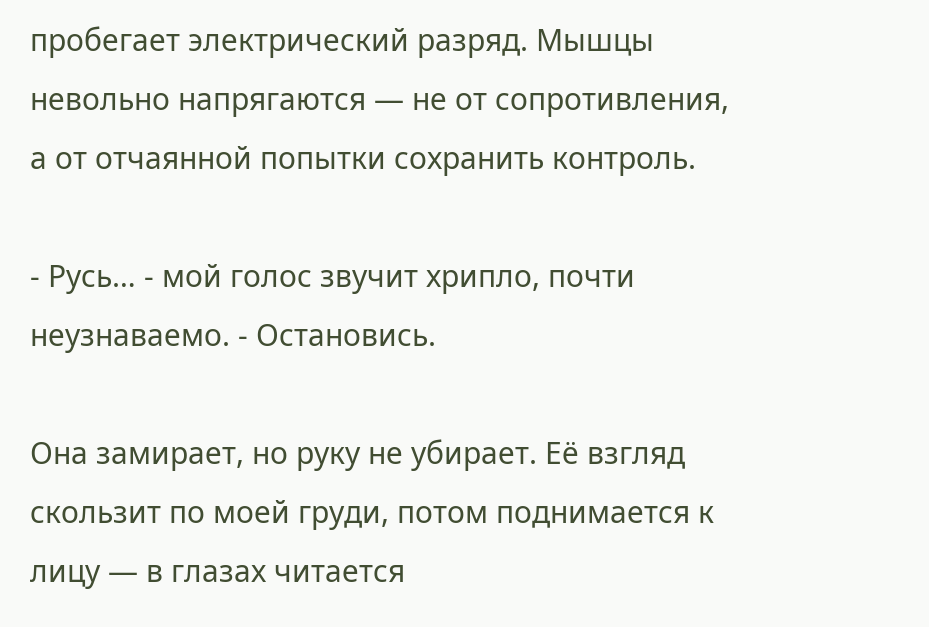пробегает электрический разряд. Мышцы невольно напрягаются — не от сопротивления, а от отчаянной попытки сохранить контроль.

- Русь… - мой голос звучит хрипло, почти неузнаваемо. - Остановись.

Она замирает, но руку не убирает. Её взгляд скользит по моей груди, потом поднимается к лицу — в глазах читается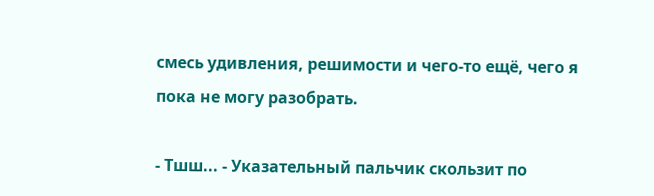смесь удивления, решимости и чего‑то ещё, чего я пока не могу разобрать.

- Тшш... - Указательный пальчик скользит по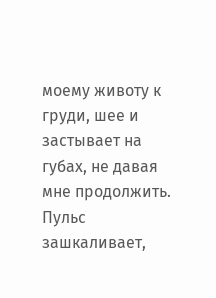моему животу к груди, шее и застывает на губах, не давая мне продолжить. Пульс зашкаливает,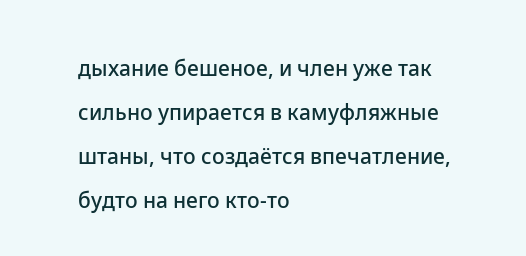дыхание бешеное, и член уже так сильно упирается в камуфляжные штаны, что создаётся впечатление, будто на него кто-то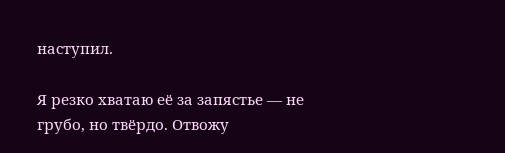наступил.

Я резко хватаю её за запястье — не грубо, но твёрдо. Отвожу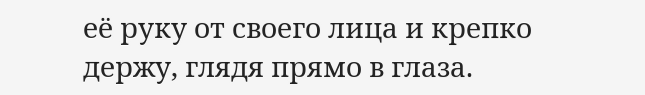её руку от своего лица и крепко держу, глядя прямо в глаза.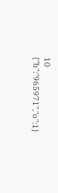10
{"b":"965971","o":1}